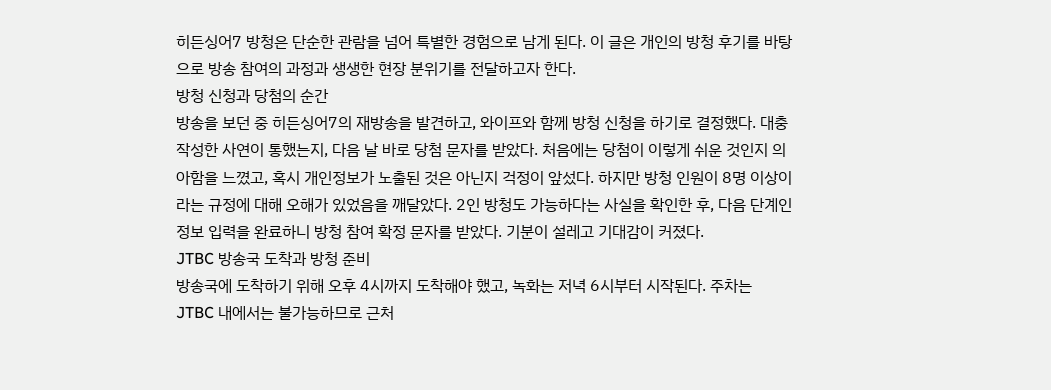히든싱어7 방청은 단순한 관람을 넘어 특별한 경험으로 남게 된다. 이 글은 개인의 방청 후기를 바탕으로 방송 참여의 과정과 생생한 현장 분위기를 전달하고자 한다.
방청 신청과 당첨의 순간
방송을 보던 중 히든싱어7의 재방송을 발견하고, 와이프와 함께 방청 신청을 하기로 결정했다. 대충 작성한 사연이 통했는지, 다음 날 바로 당첨 문자를 받았다. 처음에는 당첨이 이렇게 쉬운 것인지 의아함을 느꼈고, 혹시 개인정보가 노출된 것은 아닌지 걱정이 앞섰다. 하지만 방청 인원이 8명 이상이라는 규정에 대해 오해가 있었음을 깨달았다. 2인 방청도 가능하다는 사실을 확인한 후, 다음 단계인 정보 입력을 완료하니 방청 참여 확정 문자를 받았다. 기분이 설레고 기대감이 커졌다.
JTBC 방송국 도착과 방청 준비
방송국에 도착하기 위해 오후 4시까지 도착해야 했고, 녹화는 저녁 6시부터 시작된다. 주차는 JTBC 내에서는 불가능하므로 근처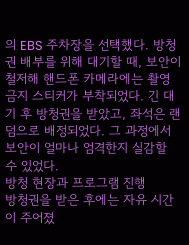의 EBS 주차장을 선택했다. 방청권 배부를 위해 대기할 때, 보안이 철저해 핸드폰 카메라에는 촬영 금지 스티커가 부착되었다. 긴 대기 후 방청권을 받았고, 좌석은 랜덤으로 배정되었다. 그 과정에서 보안이 얼마나 엄격한지 실감할 수 있었다.
방청 현장과 프로그램 진행
방청권을 받은 후에는 자유 시간이 주어졌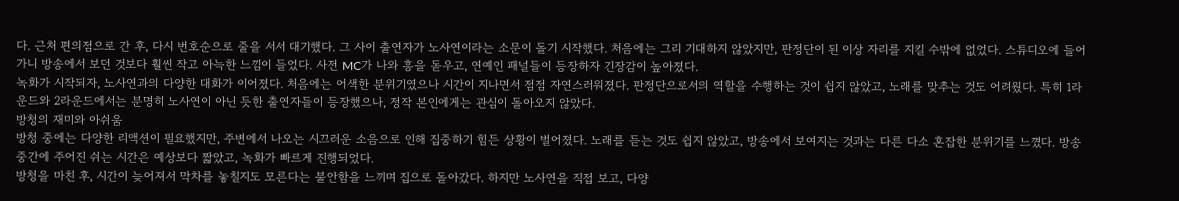다. 근처 편의점으로 간 후, 다시 번호순으로 줄을 서서 대기했다. 그 사이 출연자가 노사연이라는 소문이 돌기 시작했다. 처음에는 그리 기대하지 않았지만, 판정단이 된 이상 자리를 지킬 수밖에 없었다. 스튜디오에 들어가니 방송에서 보던 것보다 훨씬 작고 아늑한 느낌이 들었다. 사전 MC가 나와 흥을 돋우고, 연예인 패널들이 등장하자 긴장감이 높아졌다.
녹화가 시작되자, 노사연과의 다양한 대화가 이어졌다. 처음에는 어색한 분위기였으나 시간이 지나면서 점점 자연스러워졌다. 판정단으로서의 역할을 수행하는 것이 쉽지 않았고, 노래를 맞추는 것도 어려웠다. 특히 1라운드와 2라운드에서는 분명히 노사연이 아닌 듯한 출연자들이 등장했으나, 정작 본인에게는 관심이 돌아오지 않았다.
방청의 재미와 아쉬움
방청 중에는 다양한 리액션이 필요했지만, 주변에서 나오는 시끄러운 소음으로 인해 집중하기 힘든 상황이 벌어졌다. 노래를 듣는 것도 쉽지 않았고, 방송에서 보여지는 것과는 다른 다소 혼잡한 분위기를 느꼈다. 방송 중간에 주어진 쉬는 시간은 예상보다 짧았고, 녹화가 빠르게 진행되었다.
방청을 마친 후, 시간이 늦어져서 막차를 놓칠지도 모른다는 불안함을 느끼며 집으로 돌아갔다. 하지만 노사연을 직접 보고, 다양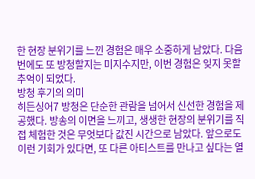한 현장 분위기를 느낀 경험은 매우 소중하게 남았다. 다음 번에도 또 방청할지는 미지수지만, 이번 경험은 잊지 못할 추억이 되었다.
방청 후기의 의미
히든싱어7 방청은 단순한 관람을 넘어서 신선한 경험을 제공했다. 방송의 이면을 느끼고, 생생한 현장의 분위기를 직접 체험한 것은 무엇보다 값진 시간으로 남았다. 앞으로도 이런 기회가 있다면, 또 다른 아티스트를 만나고 싶다는 열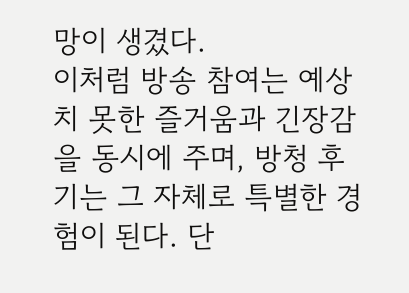망이 생겼다.
이처럼 방송 참여는 예상치 못한 즐거움과 긴장감을 동시에 주며, 방청 후기는 그 자체로 특별한 경험이 된다. 단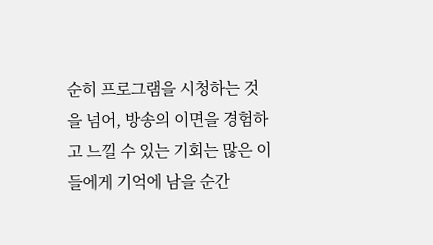순히 프로그램을 시청하는 것을 넘어, 방송의 이면을 경험하고 느낄 수 있는 기회는 많은 이들에게 기억에 남을 순간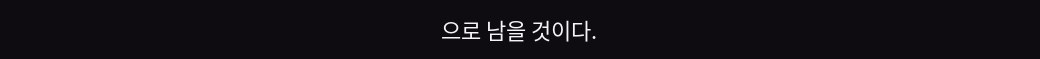으로 남을 것이다.